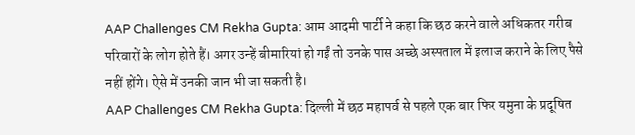AAP Challenges CM Rekha Gupta: आम आदमी पार्टी ने कहा कि छठ करने वाले अधिकतर गरीब परिवारों के लोग होते हैं। अगर उन्हें बीमारियां हो गईं तो उनके पास अच्छे अस्पताल में इलाज कराने के लिए पैसे नहीं होंगे। ऐसे में उनकी जान भी जा सकती है।
AAP Challenges CM Rekha Gupta: दिल्ली में छठ महापर्व से पहले एक बार फिर यमुना के प्रदूषित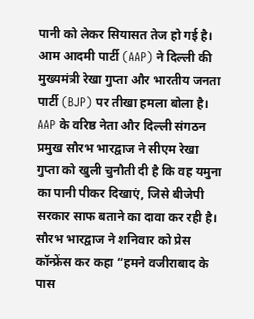पानी को लेकर सियासत तेज हो गई है। आम आदमी पार्टी (AAP) ने दिल्ली की मुख्यमंत्री रेखा गुप्ता और भारतीय जनता पार्टी (BJP) पर तीखा हमला बोला है। AAP के वरिष्ठ नेता और दिल्ली संगठन प्रमुख सौरभ भारद्वाज ने सीएम रेखा गुप्ता को खुली चुनौती दी है कि वह यमुना का पानी पीकर दिखाएं, जिसे बीजेपी सरकार साफ बताने का दावा कर रही है।
सौरभ भारद्वाज ने शनिवार को प्रेस कॉन्फ्रेंस कर कहा “हमने वजीराबाद के पास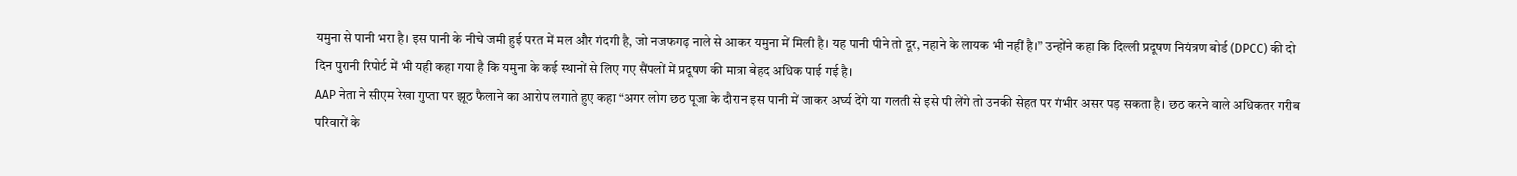यमुना से पानी भरा है। इस पानी के नीचे जमी हुई परत में मल और गंदगी है, जो नजफगढ़ नाले से आकर यमुना में मिली है। यह पानी पीने तो दूर, नहाने के लायक भी नहीं है।” उन्होंने कहा कि दिल्ली प्रदूषण नियंत्रण बोर्ड (DPCC) की दो दिन पुरानी रिपोर्ट में भी यही कहा गया है कि यमुना के कई स्थानों से लिए गए सैंपलों में प्रदूषण की मात्रा बेहद अधिक पाई गई है।
AAP नेता ने सीएम रेखा गुप्ता पर झूठ फैलाने का आरोप लगाते हुए कहा “अगर लोग छठ पूजा के दौरान इस पानी में जाकर अर्घ्य देंगे या गलती से इसे पी लेंगे तो उनकी सेहत पर गंभीर असर पड़ सकता है। छठ करने वाले अधिकतर गरीब परिवारों के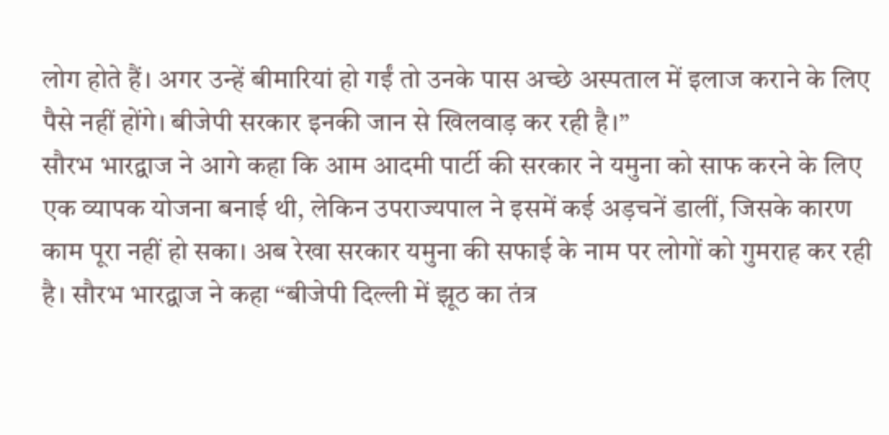लोग होते हैं। अगर उन्हें बीमारियां हो गईं तो उनके पास अच्छे अस्पताल में इलाज कराने के लिए पैसे नहीं होंगे। बीजेपी सरकार इनकी जान से खिलवाड़ कर रही है।”
सौरभ भारद्वाज ने आगे कहा कि आम आदमी पार्टी की सरकार ने यमुना को साफ करने के लिए एक व्यापक योजना बनाई थी, लेकिन उपराज्यपाल ने इसमें कई अड़चनें डालीं, जिसके कारण काम पूरा नहीं हो सका। अब रेखा सरकार यमुना की सफाई के नाम पर लोगों को गुमराह कर रही है। सौरभ भारद्वाज ने कहा “बीजेपी दिल्ली में झूठ का तंत्र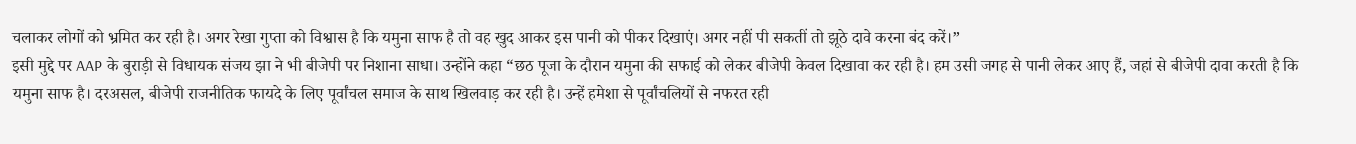चलाकर लोगों को भ्रमित कर रही है। अगर रेखा गुप्ता को विश्वास है कि यमुना साफ है तो वह खुद आकर इस पानी को पीकर दिखाएं। अगर नहीं पी सकतीं तो झूठे दावे करना बंद करें।”
इसी मुद्दे पर AAP के बुराड़ी से विधायक संजय झा ने भी बीजेपी पर निशाना साधा। उन्होंने कहा “छठ पूजा के दौरान यमुना की सफाई को लेकर बीजेपी केवल दिखावा कर रही है। हम उसी जगह से पानी लेकर आए हैं, जहां से बीजेपी दावा करती है कि यमुना साफ है। दरअसल, बीजेपी राजनीतिक फायदे के लिए पूर्वांचल समाज के साथ खिलवाड़ कर रही है। उन्हें हमेशा से पूर्वांचलियों से नफरत रही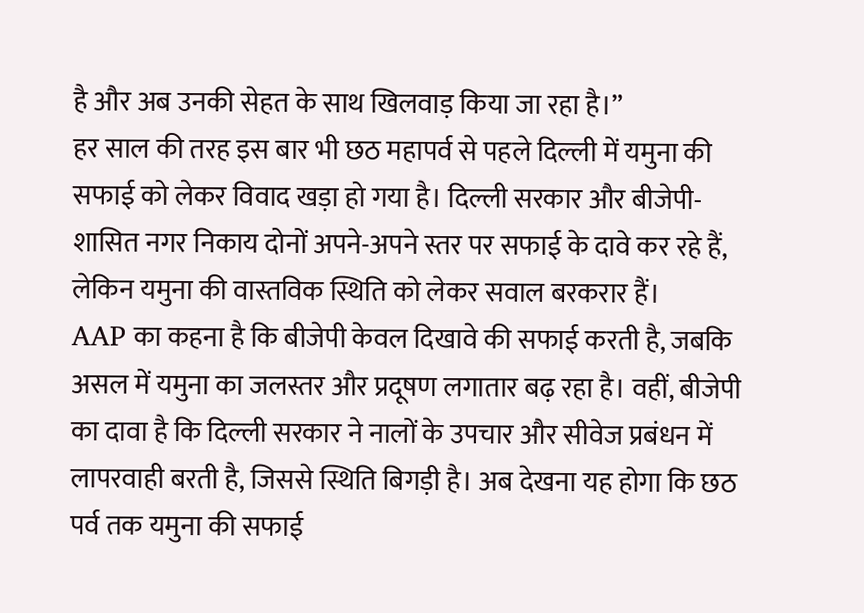है और अब उनकी सेहत के साथ खिलवाड़ किया जा रहा है।”
हर साल की तरह इस बार भी छठ महापर्व से पहले दिल्ली में यमुना की सफाई को लेकर विवाद खड़ा हो गया है। दिल्ली सरकार और बीजेपी-शासित नगर निकाय दोनों अपने-अपने स्तर पर सफाई के दावे कर रहे हैं, लेकिन यमुना की वास्तविक स्थिति को लेकर सवाल बरकरार हैं।
AAP का कहना है कि बीजेपी केवल दिखावे की सफाई करती है, जबकि असल में यमुना का जलस्तर और प्रदूषण लगातार बढ़ रहा है। वहीं, बीजेपी का दावा है कि दिल्ली सरकार ने नालों के उपचार और सीवेज प्रबंधन में लापरवाही बरती है, जिससे स्थिति बिगड़ी है। अब देखना यह होगा कि छठ पर्व तक यमुना की सफाई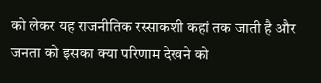को लेकर यह राजनीतिक रस्साकशी कहां तक जाती है और जनता को इसका क्या परिणाम देखने को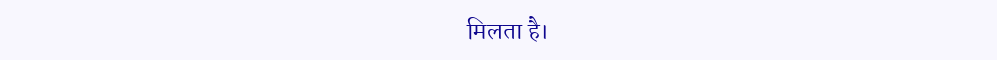मिलता है।